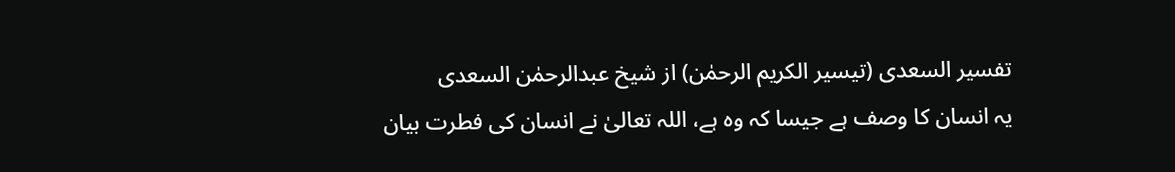تفسیر السعدی (تیسیر الکریم الرحمٰن) از شیخ عبدالرحمٰن السعدی
یہ انسان کا وصف ہے جیسا کہ وہ ہے، اللہ تعالیٰ نے انسان کی فطرت بیان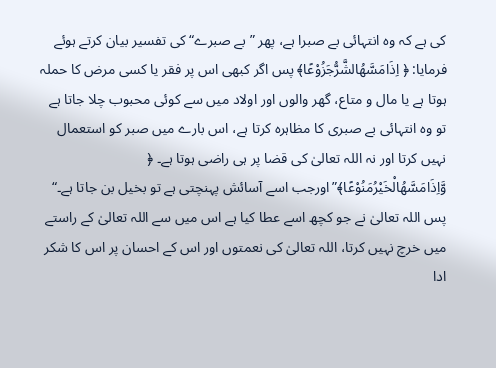کی ہے کہ وہ انتہائی بے صبرا ہے، پھر ”بے صبرے“ کی تفسیر بیان کرتے ہوئے فرمایا: ﴿ اِذَامَسَّهُالشَّرُّجَزُوْعًا﴾ پس اگر کبھی اس پر فقر یا کسی مرض کا حملہ ہوتا ہے یا مال و متاع، گھر والوں اور اولاد میں سے کوئی محبوب چلا جاتا ہے تو وہ انتہائی بے صبری کا مظاہرہ کرتا ہے، اس بارے میں صبر کو استعمال نہیں کرتا اور نہ اللہ تعالیٰ کی قضا پر ہی راضی ہوتا ہے۔ ﴿ وَّاِذَامَسَّهُالْخَیْرُمَنُوْعًا﴾”اورجب اسے آسائش پہنچتی ہے تو بخیل بن جاتا ہے۔“ پس اللہ تعالیٰ نے جو کچھ اسے عطا کیا ہے اس میں سے اللہ تعالیٰ کے راستے میں خرچ نہیں کرتا، اللہ تعالیٰ کی نعمتوں اور اس کے احسان پر اس کا شکر ادا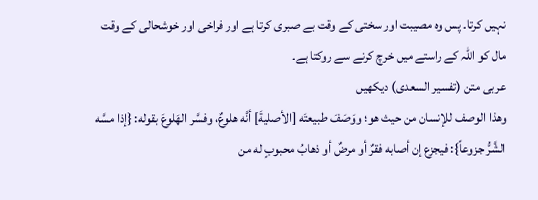نہیں کرتا۔ پس وہ مصیبت اور سختی کے وقت بے صبری کرتا ہے اور فراخی اور خوشحالی کے وقت مال کو اللہ کے راستے میں خرچ کرنے سے روکتا ہے۔
عربی متن (تفسیر السعدی) دیکھیں
وهذا الوصف للإنسان من حيث هو؛ ووَصَفَ طبيعتَه [الأصليةَ] أنَّه هلوعٌ، وفسَّر الهَلوعَ بقوله: {إذا مسَّه الشَّرُّ جزوعاً}: فيجزع إن أصابه فقرٌ أو مرضٌ أو ذهابُ محبوبٍ له من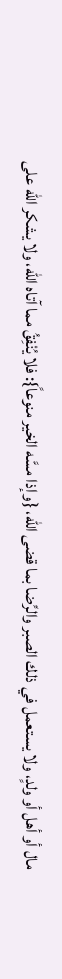مال أو أهل أو ولدٍ، ولا يستعمل في ذلك الصبر والرِّضا بما قضى الله، {وإذا مسَّه الخير منوعاً}: فلا يُنْفِقُ مما آتاه الله، ولا يشكر الله على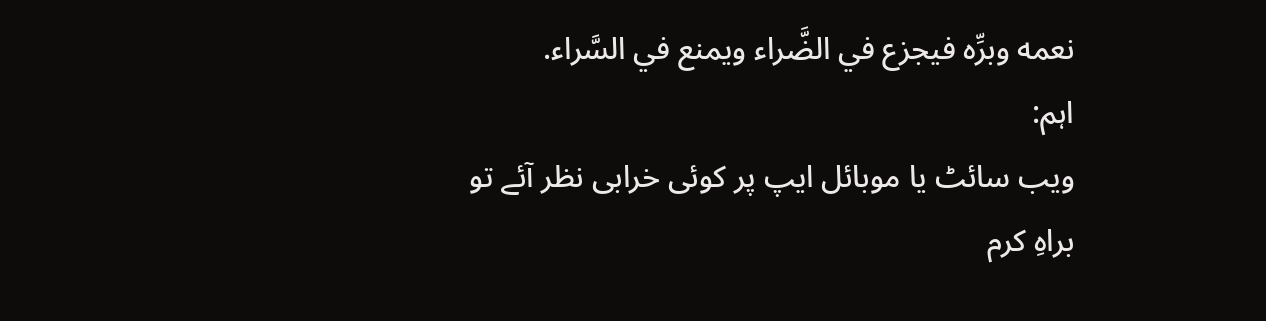نعمه وبرِّه فيجزع في الضَّراء ويمنع في السَّراء.
اہم:
ویب سائٹ یا موبائل ایپ پر کوئی خرابی نظر آئے تو براہِ کرم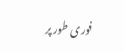فوری طور پر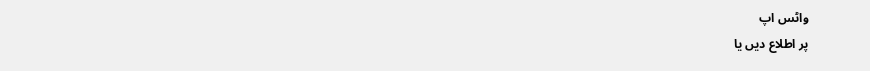واٹس اپ
پر اطلاع دیں یا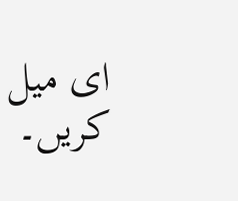ای میل کریں۔